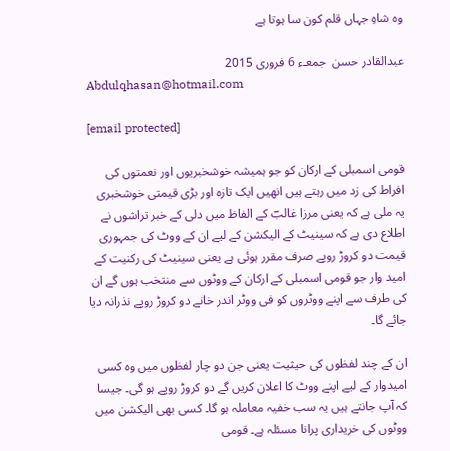وہ شاہِ جہاں قلم کون سا ہوتا ہے

عبدالقادر حسن  جمعـء 6 فروری 2015
Abdulqhasan@hotmail.com

[email protected]

قومی اسمبلی کے ارکان کو جو ہمیشہ خوشخبریوں اور نعمتوں کی افراط کی زد میں رہتے ہیں انھیں ایک تازہ اور بڑی قیمتی خوشخبری یہ ملی ہے کہ یعنی مرزا غالبؔ کے الفاظ میں دلی کے خبر تراشوں نے اطلاع دی ہے کہ سینیٹ کے الیکشن کے لیے ان کے ووٹ کی جمہوری قیمت دو کروڑ روپے صرف مقرر ہوئی ہے یعنی سینیٹ کی رکنیت کے امید وار جو قومی اسمبلی کے ارکان کے ووٹوں سے منتخب ہوں گے ان کی طرف سے اپنے ووٹروں کو فی ووٹر اندر خانے دو کروڑ روپے نذرانہ دیا جائے گا۔

ان کے چند لفظوں کی حیثیت یعنی جن دو چار لفظوں میں وہ کسی امیدوار کے لیے اپنے ووٹ کا اعلان کریں گے دو کروڑ روپے ہو گی۔ جیسا کہ آپ جانتے ہیں یہ سب خفیہ معاملہ ہو گا۔ کسی بھی الیکشن میں ووٹوں کی خریداری پرانا مسئلہ ہے۔ قومی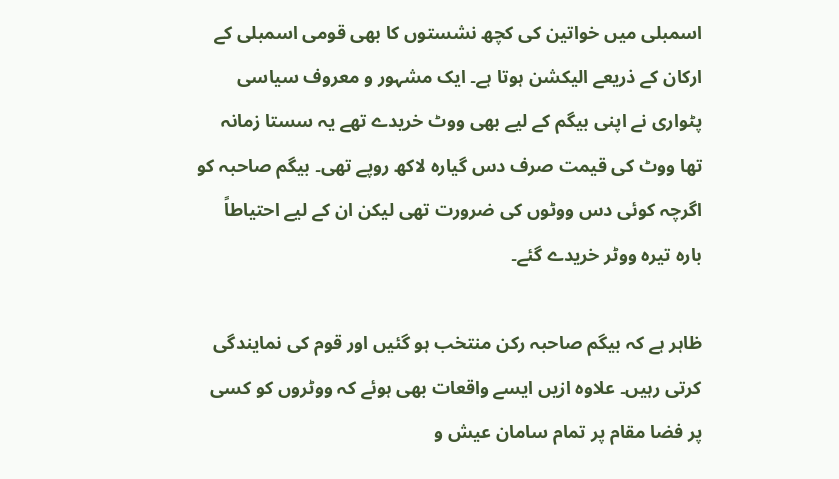اسمبلی میں خواتین کی کچھ نشستوں کا بھی قومی اسمبلی کے ارکان کے ذریعے الیکشن ہوتا ہے۔ ایک مشہور و معروف سیاسی پٹواری نے اپنی بیگم کے لیے بھی ووٹ خریدے تھے یہ سستا زمانہ تھا ووٹ کی قیمت صرف دس گیارہ لاکھ روپے تھی۔ بیگم صاحبہ کو اگرچہ کوئی دس ووٹوں کی ضرورت تھی لیکن ان کے لیے احتیاطاً بارہ تیرہ ووٹر خریدے گئے۔

ظاہر ہے کہ بیگم صاحبہ رکن منتخب ہو گئیں اور قوم کی نمایندگی کرتی رہیں۔ علاوہ ازیں ایسے واقعات بھی ہوئے کہ ووٹروں کو کسی پر فضا مقام پر تمام سامان عیش و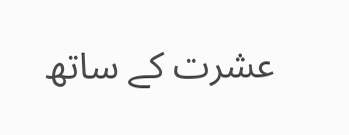عشرت کے ساتھ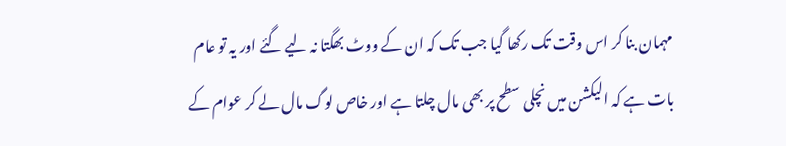مہمان بنا کر اس وقت تک رکھا گیا جب تک کہ ان کے ووٹ بھگتا نہ لیے گئے اور یہ تو عام بات ہے کہ الیکشن میں نچلی سطح پر بھی مال چلتا ہے اور خاص لوگ مال لے کر عوام کے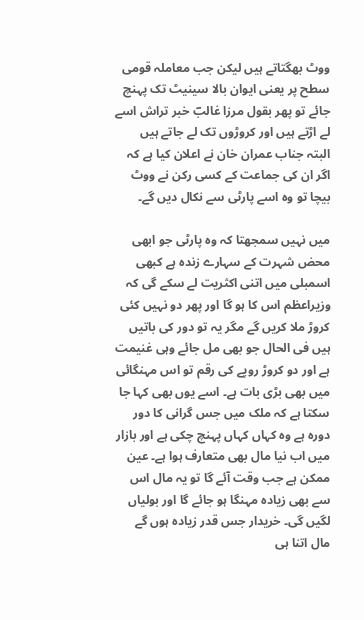ووٹ بھگتاتے ہیں لیکن جب معاملہ قومی سطح پر یعنی ایوان بالا سینیٹ تک پہنچ جائے تو پھر بقول مرزا غالبؔ خبر تراش اسے لے اڑتے ہیں اور کروڑوں تک لے جاتے ہیں البتہ جناب عمران خان نے اعلان کیا ہے کہ اگر ان کی جماعت کے کسی رکن نے ووٹ بیچا تو وہ اسے پارٹی سے نکال دیں گے۔

میں نہیں سمجھتا کہ وہ پارٹی جو ابھی محض شہرت کے سہارے زندہ ہے کبھی اسمبلی میں اتنی اکثریت لے سکے گی کہ وزیراعظم اس کا ہو گا اور پھر دو نہیں کئی کروڑ ملا کریں گے مگر یہ تو دور کی باتیں ہیں فی الحال جو بھی مل جائے وہی غنیمت ہے اور دو کروڑ روپے کی رقم تو اس مہنگائی میں بھی بڑی بات ہے۔ اسے یوں بھی کہا جا سکتا ہے کہ ملک میں جس گرانی کا دور دورہ ہے وہ کہاں کہاں پہنچ چکی ہے اور بازار میں اب نیا مال بھی متعارف ہوا ہے۔ عین ممکن ہے جب وقت آئے گا تو یہ مال اس سے بھی زیادہ مہنگا ہو جائے گا اور بولیاں لگیں گی۔ خریدار جس قدر زیادہ ہوں گے مال اتنا ہی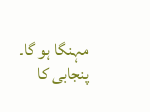مہنگا ہو گا۔ پنجابی کا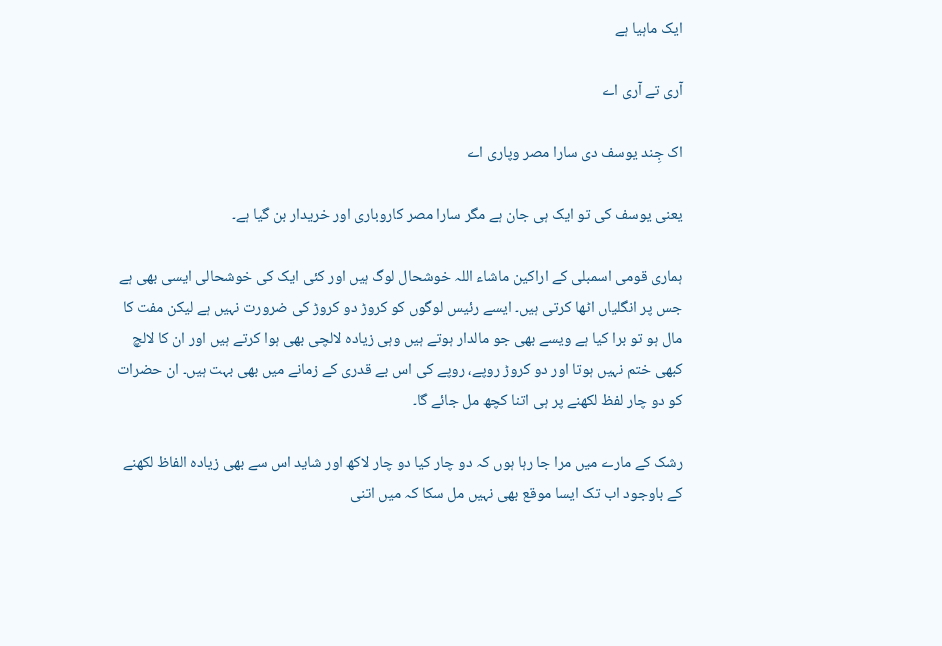ایک ماہیا ہے

آری تے آری اے

اک جِند یوسف دی سارا مصر وپاری اے

یعنی یوسف کی تو ایک ہی جان ہے مگر سارا مصر کاروباری اور خریدار بن گیا ہے۔

ہماری قومی اسمبلی کے اراکین ماشاء اللہ خوشحال لوگ ہیں اور کئی ایک کی خوشحالی ایسی بھی ہے جس پر انگلیاں اٹھا کرتی ہیں۔ ایسے رئیس لوگوں کو کروڑ دو کروڑ کی ضرورت نہیں ہے لیکن مفت کا مال ہو تو برا کیا ہے ویسے بھی جو مالدار ہوتے ہیں وہی زیادہ لالچی بھی ہوا کرتے ہیں اور ان کا لالچ کبھی ختم نہیں ہوتا اور دو کروڑ روپے، روپے کی اس بے قدری کے زمانے میں بھی بہت ہیں۔ ان حضرات کو دو چار لفظ لکھنے پر ہی اتنا کچھ مل جائے گا۔

رشک کے مارے میں مرا جا رہا ہوں کہ دو چار کیا دو چار لاکھ اور شاید اس سے بھی زیادہ الفاظ لکھنے کے باوجود اب تک ایسا موقع بھی نہیں مل سکا کہ میں اتنی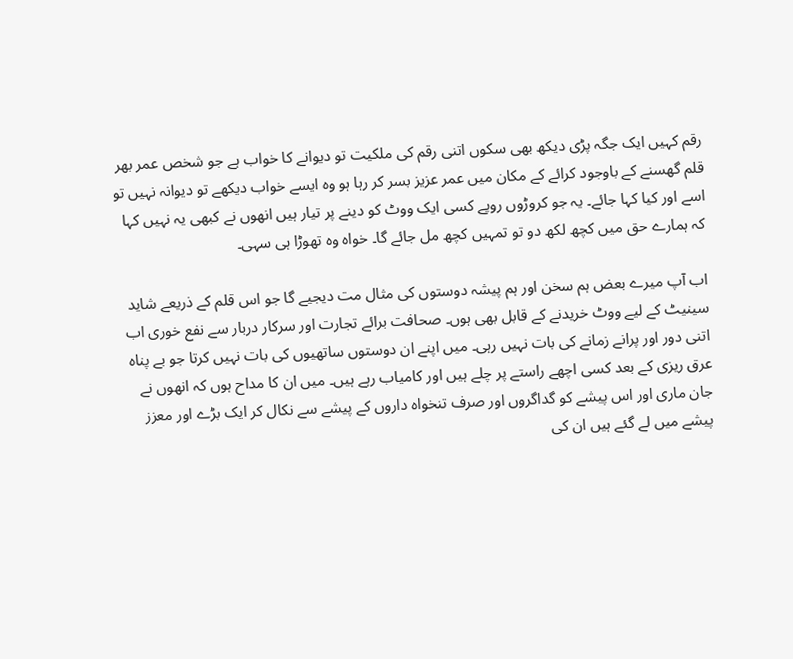رقم کہیں ایک جگہ پڑی دیکھ بھی سکوں اتنی رقم کی ملکیت تو دیوانے کا خواب ہے جو شخص عمر بھر قلم گھسنے کے باوجود کرائے کے مکان میں عمر عزیز بسر کر رہا ہو وہ ایسے خواب دیکھے تو دیوانہ نہیں تو اسے اور کیا کہا جائے۔ یہ جو کروڑوں روپے کسی ایک ووٹ کو دینے پر تیار ہیں انھوں نے کبھی یہ نہیں کہا کہ ہمارے حق میں کچھ لکھ دو تو تمہیں کچھ مل جائے گا۔ خواہ وہ تھوڑا ہی سہی۔

اب آپ میرے بعض ہم سخن اور ہم پیشہ دوستوں کی مثال مت دیجیے گا جو اس قلم کے ذریعے شاید سینیٹ کے لیے ووٹ خریدنے کے قابل بھی ہوں۔ صحافت برائے تجارت اور سرکار دربار سے نفع خوری اب اتنی دور اور پرانے زمانے کی بات نہیں رہی۔ میں اپنے ان دوستوں ساتھیوں کی بات نہیں کرتا جو بے پناہ عرق ریزی کے بعد کسی اچھے راستے پر چلے ہیں اور کامیاب رہے ہیں۔ میں ان کا مداح ہوں کہ انھوں نے جان ماری اور اس پیشے کو گداگروں اور صرف تنخواہ داروں کے پیشے سے نکال کر ایک بڑے اور معزز پیشے میں لے گئے ہیں ان کی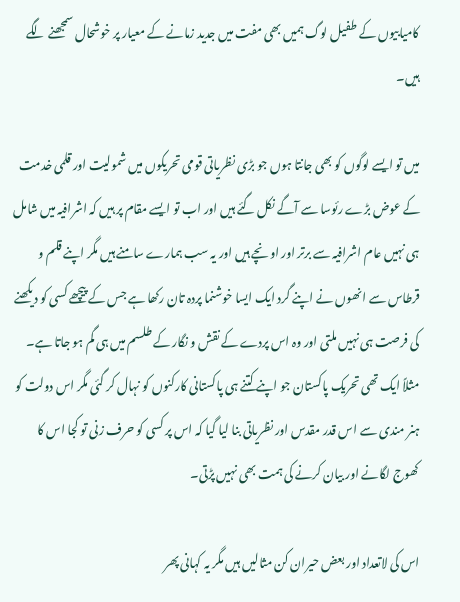کامیابیوں کے طفیل لوگ ہمیں بھی مفت میں جدید زمانے کے معیار پر خوشحال سمجھنے لگے ہیں۔

میں تو ایسے لوگوں کو بھی جانتا ہوں جو بڑی نظریاتی قومی تحریکوں میں شمولیت اور قلمی خدمت کے عوض بڑے رئوسا سے آگے نکل گئے ہیں اور اب تو ایسے مقام پر ہیں کہ اشرافیہ میں شامل ہی نہیں عام اشرافیہ سے برتر اور اونچے ہیں اور یہ سب ہمارے سامنے ہیں مگر اپنے قلم و قرطاس سے انھوں نے اپنے گرد ایک ایسا خوشنما پردہ تان رکھا ہے جس کے پیچھے کسی کو دیکھنے کی فرصت ہی نہیں ملتی اور وہ اس پردے کے نقش و نگار کے طلسم میں ہی گم ہو جاتا ہے۔ مثلاً ایک تھی تحریک پاکستان جو اپنے کتنے ہی پاکستانی کارکنوں کو نہال کر گئی مگر اس دولت کو ہنر مندی سے اس قدر مقدس اور نظریاتی بنا لیا گیا کہ اس پر کسی کو حرف زنی تو کجا اس کا کھوج لگانے اور بیان کرنے کی ہمت بھی نہیں پڑتی۔

اس کی لاتعداد اور بعض حیران کن مثالیں ہیں مگر یہ کہانی پھر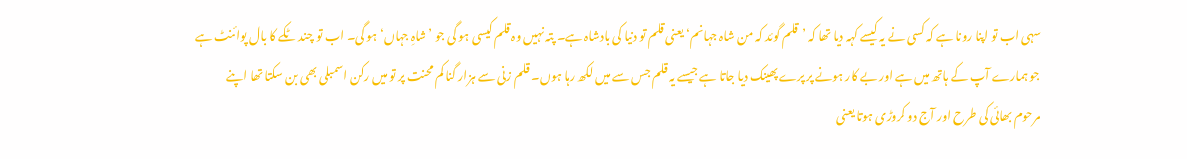سہی اب تو اپنا رونا ہے کہ کسی نے یہ کیسے کہہ دیا تھا کہ ’قلم گوئد کہ من شاہ جہانم‘ یعنی قلم تو دنیا کی بادشاہ ہے۔ پتہ نہیں وہ قلم کیسی ہو گی جو ’شاہِ جہاں‘ ہو گی۔ اب تو چند ٹکے کا بال پوائنٹ ہے جو ہمارے آپ کے ہاتھ میں ہے اور بے کار ہونے پر پرے پھینک دیا جاتا ہے جیسے یہ قلم جس سے میں لکھ رہا ہوں۔ قلم زنی سے ہزار گنا کم محنت پر تو میں رکن اسمبلی بھی بن سکتا تھا اپنے مرحوم بھائی کی طرح اور آج دو کروڑی ہوتا یعنی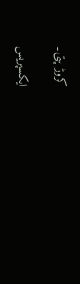کروڑ پتی۔

ایکسپریس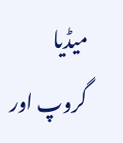میڈیا گروپ اور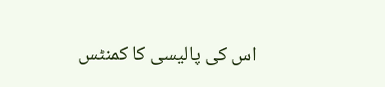اس کی پالیسی کا کمنٹس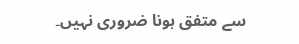سے متفق ہونا ضروری نہیں۔